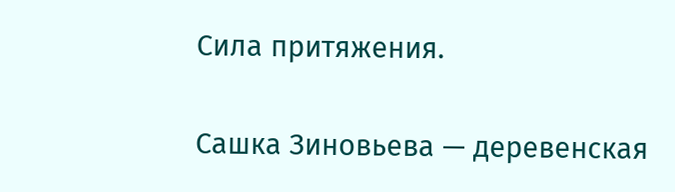Сила притяжения.

Сашка Зиновьева — деревенская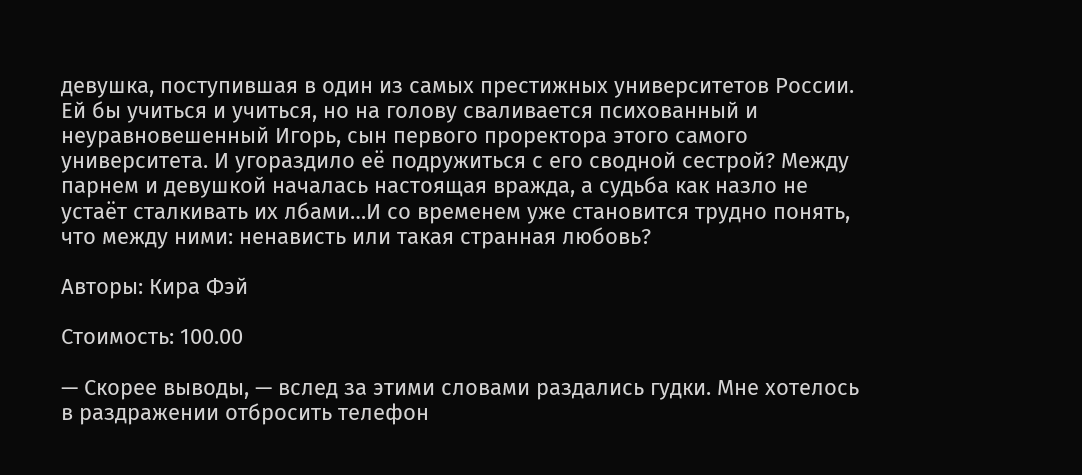девушка, поступившая в один из самых престижных университетов России. Ей бы учиться и учиться, но на голову сваливается психованный и неуравновешенный Игорь, сын первого проректора этого самого университета. И угораздило её подружиться с его сводной сестрой? Между парнем и девушкой началась настоящая вражда, а судьба как назло не устаёт сталкивать их лбами…И со временем уже становится трудно понять, что между ними: ненависть или такая странная любовь?

Авторы: Кира Фэй

Стоимость: 100.00

— Скорее выводы, — вслед за этими словами раздались гудки. Мне хотелось в раздражении отбросить телефон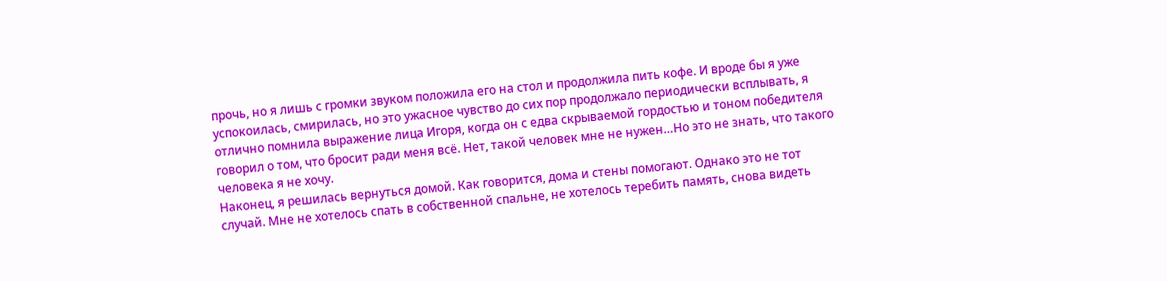прочь, но я лишь с громки звуком положила его на стол и продолжила пить кофе. И вроде бы я уже успокоилась, смирилась, но это ужасное чувство до сих пор продолжало периодически всплывать, я отлично помнила выражение лица Игоря, когда он с едва скрываемой гордостью и тоном победителя говорил о том, что бросит ради меня всё. Нет, такой человек мне не нужен…Но это не знать, что такого человека я не хочу.
Наконец, я решилась вернуться домой. Как говорится, дома и стены помогают. Однако это не тот случай. Мне не хотелось спать в собственной спальне, не хотелось теребить память, снова видеть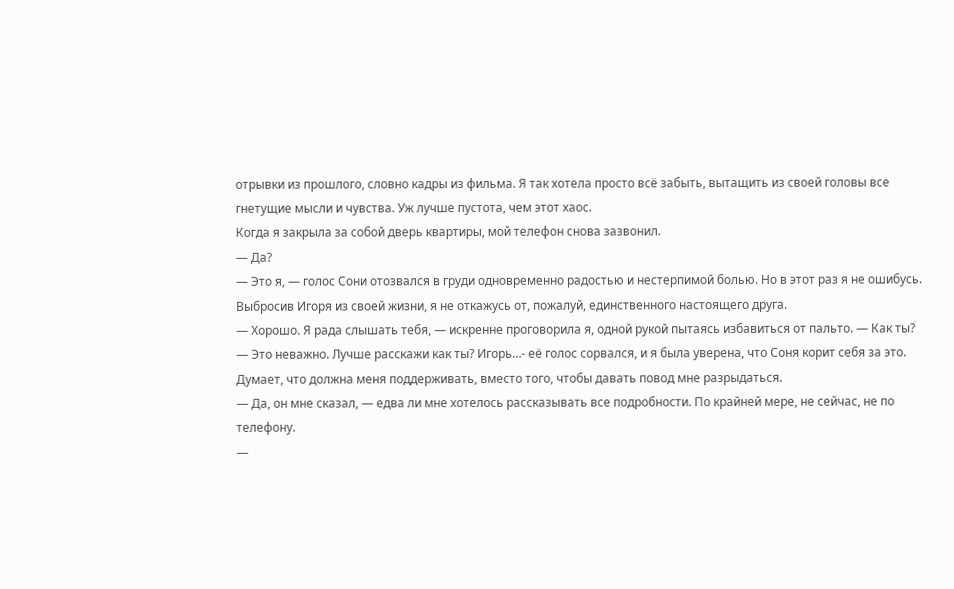отрывки из прошлого, словно кадры из фильма. Я так хотела просто всё забыть, вытащить из своей головы все гнетущие мысли и чувства. Уж лучше пустота, чем этот хаос.
Когда я закрыла за собой дверь квартиры, мой телефон снова зазвонил.
— Да?
— Это я, — голос Сони отозвался в груди одновременно радостью и нестерпимой болью. Но в этот раз я не ошибусь. Выбросив Игоря из своей жизни, я не откажусь от, пожалуй, единственного настоящего друга.
— Хорошо. Я рада слышать тебя, — искренне проговорила я, одной рукой пытаясь избавиться от пальто. — Как ты?
— Это неважно. Лучше расскажи как ты? Игорь…- её голос сорвался, и я была уверена, что Соня корит себя за это. Думает, что должна меня поддерживать, вместо того, чтобы давать повод мне разрыдаться.
— Да, он мне сказал, — едва ли мне хотелось рассказывать все подробности. По крайней мере, не сейчас, не по телефону.
—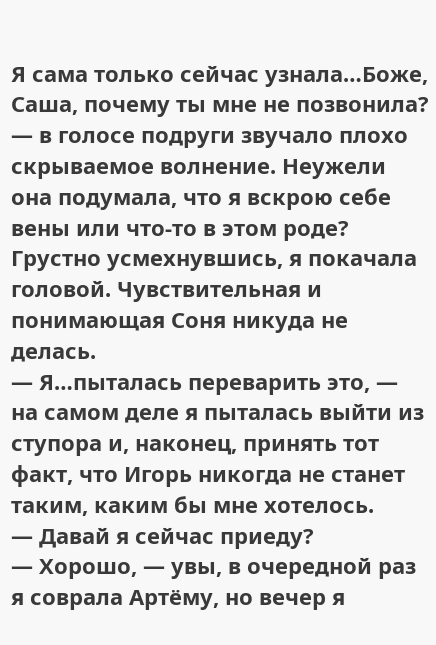Я сама только сейчас узнала…Боже, Саша, почему ты мне не позвонила? — в голосе подруги звучало плохо скрываемое волнение. Неужели она подумала, что я вскрою себе вены или что-то в этом роде? Грустно усмехнувшись, я покачала головой. Чувствительная и понимающая Соня никуда не делась.
— Я…пыталась переварить это, — на самом деле я пыталась выйти из ступора и, наконец, принять тот факт, что Игорь никогда не станет таким, каким бы мне хотелось.
— Давай я сейчас приеду?
— Хорошо, — увы, в очередной раз я соврала Артёму, но вечер я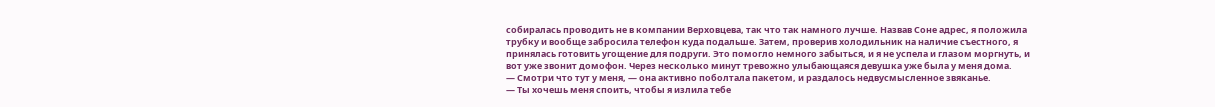собиралась проводить не в компании Верховцева, так что так намного лучше. Назвав Соне адрес, я положила трубку и вообще забросила телефон куда подальше. Затем, проверив холодильник на наличие съестного, я принялась готовить угощение для подруги. Это помогло немного забыться, и я не успела и глазом моргнуть, и вот уже звонит домофон. Через несколько минут тревожно улыбающаяся девушка уже была у меня дома.
— Смотри что тут у меня, — она активно поболтала пакетом, и раздалось недвусмысленное звяканье.
— Ты хочешь меня споить, чтобы я излила тебе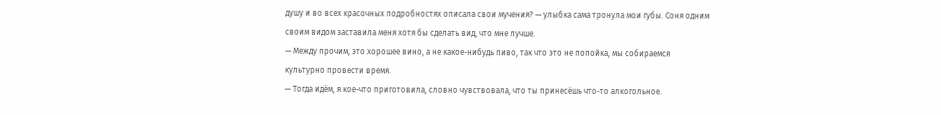душу и во всех красочных подробностях описала свои мучения? — улыбка сама тронула мои губы. Соня одним своим видом заставила меня хотя бы сделать вид, что мне лучше.
— Между прочим, это хорошее вино, а не какое-нибудь пиво, так что это не попойка, мы собираемся культурно провести время.
— Тогда идём, я кое-что приготовила, словно чувствовала, что ты принесёшь что-то алкогольное.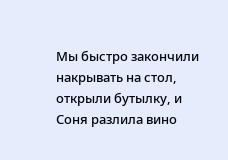Мы быстро закончили накрывать на стол, открыли бутылку, и Соня разлила вино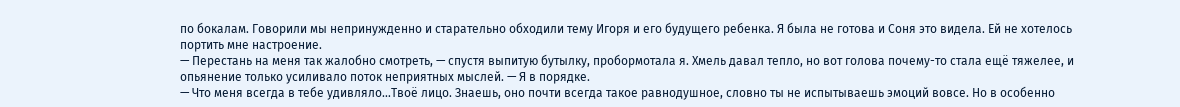по бокалам. Говорили мы непринужденно и старательно обходили тему Игоря и его будущего ребенка. Я была не готова и Соня это видела. Ей не хотелось портить мне настроение.
— Перестань на меня так жалобно смотреть, — спустя выпитую бутылку, пробормотала я. Хмель давал тепло, но вот голова почему-то стала ещё тяжелее, и опьянение только усиливало поток неприятных мыслей. — Я в порядке.
— Что меня всегда в тебе удивляло…Твоё лицо. Знаешь, оно почти всегда такое равнодушное, словно ты не испытываешь эмоций вовсе. Но в особенно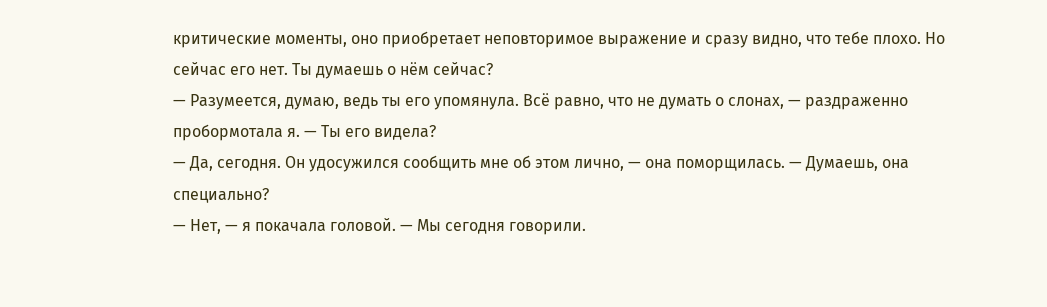критические моменты, оно приобретает неповторимое выражение и сразу видно, что тебе плохо. Но сейчас его нет. Ты думаешь о нём сейчас?
— Разумеется, думаю, ведь ты его упомянула. Всё равно, что не думать о слонах, — раздраженно пробормотала я. — Ты его видела?
— Да, сегодня. Он удосужился сообщить мне об этом лично, — она поморщилась. — Думаешь, она специально?
— Нет, — я покачала головой. — Мы сегодня говорили.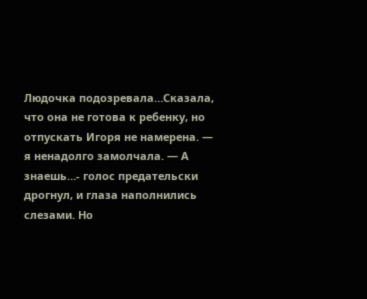Людочка подозревала…Сказала, что она не готова к ребенку, но отпускать Игоря не намерена. — я ненадолго замолчала. — А знаешь…- голос предательски дрогнул, и глаза наполнились слезами. Но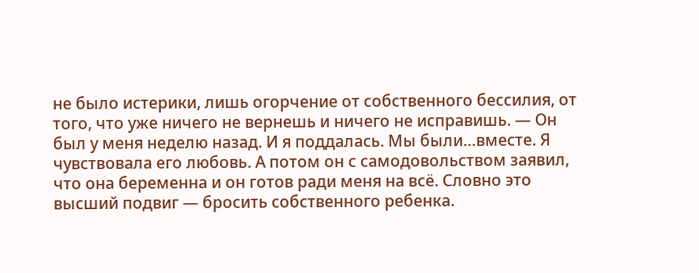не было истерики, лишь огорчение от собственного бессилия, от того, что уже ничего не вернешь и ничего не исправишь. — Он был у меня неделю назад. И я поддалась. Мы были…вместе. Я чувствовала его любовь. А потом он с самодовольством заявил, что она беременна и он готов ради меня на всё. Словно это высший подвиг — бросить собственного ребенка.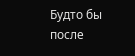Будто бы после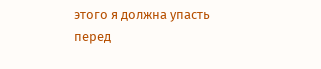этого я должна упасть перед